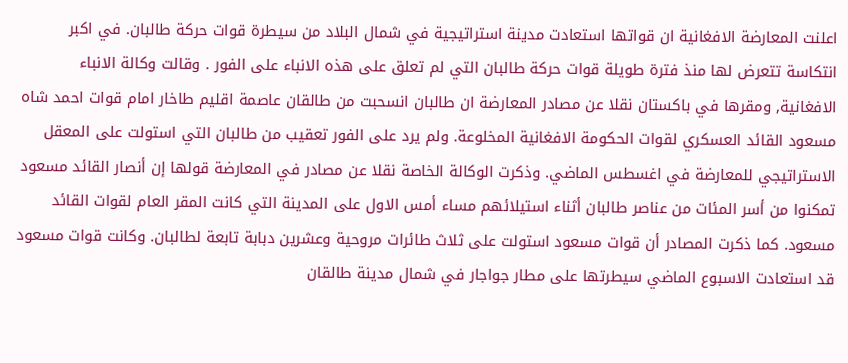اعلنت المعارضة الافغانية ان قواتها استعادت مدينة استراتيجية في شمال البلاد من سيطرة قوات حركة طالبان. في اكبر انتكاسة تتعرض لها منذ فترة طويلة قوات حركة طالبان التي لم تعلق على هذه الانباء على الفور . وقالت وكالة الانباء الافغانية, ومقرها في باكستان نقلا عن مصادر المعارضة ان طالبان انسحبت من طالقان عاصمة اقليم طاخار امام قوات احمد شاه مسعود القائد العسكري لقوات الحكومة الافغانية المخلوعة. ولم يرد على الفور تعقيب من طالبان التي استولت على المعقل الاستراتيجي للمعارضة في اغسطس الماضي. وذكرت الوكالة الخاصة نقلا عن مصادر في المعارضة قولها إن أنصار القائد مسعود تمكنوا من أسر المئات من عناصر طالبان أثناء استيلائهم مساء أمس الاول على المدينة التي كانت المقر العام لقوات القائد مسعود. كما ذكرت المصادر أن قوات مسعود استولت على ثلاث طائرات مروحية وعشرين دبابة تابعة لطالبان. وكانت قوات مسعود قد استعادت الاسبوع الماضي سيطرتها على مطار جواجار في شمال مدينة طالقان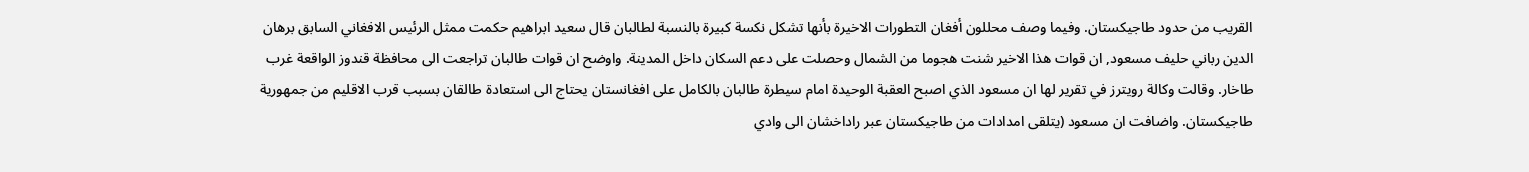القريب من حدود طاجيكستان. وفيما وصف محللون أفغان التطورات الاخيرة بأنها تشكل نكسة كبيرة بالنسبة لطالبان قال سعيد ابراهيم حكمت ممثل الرئيس الافغاني السابق برهان الدين رباني حليف مسعود, ان قوات هذا الاخير شنت هجوما من الشمال وحصلت على دعم السكان داخل المدينة. واوضح ان قوات طالبان تراجعت الى محافظة قندوز الواقعة غرب طاخار. وقالت وكالة رويترز في تقرير لها ان مسعود الذي اصبح العقبة الوحيدة امام سيطرة طالبان بالكامل على افغانستان يحتاج الى استعادة طالقان بسبب قرب الاقليم من جمهورية طاجيكستان. واضافت ان مسعود (يتلقى امدادات من طاجيكستان عبر راداخشان الى وادي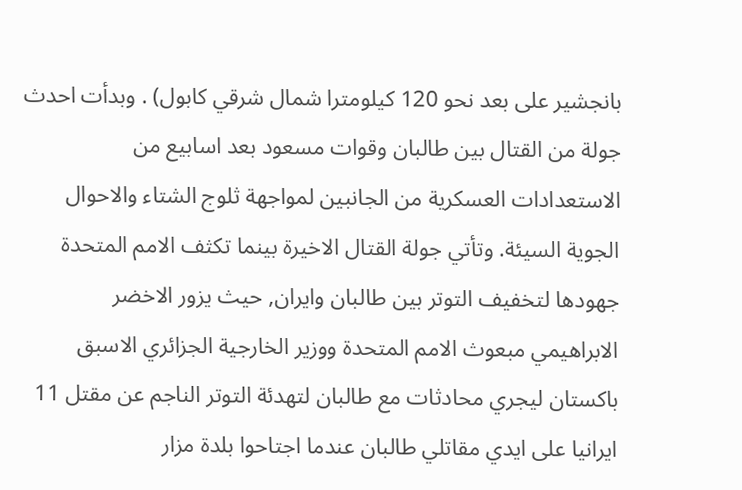بانجشير على بعد نحو 120 كيلومترا شمال شرقي كابول) . وبدأت احدث جولة من القتال بين طالبان وقوات مسعود بعد اسابيع من الاستعدادات العسكرية من الجانبين لمواجهة ثلوج الشتاء والاحوال الجوية السيئة. وتأتي جولة القتال الاخيرة بينما تكثف الامم المتحدة جهودها لتخفيف التوتر بين طالبان وايران, حيث يزور الاخضر الابراهيمي مبعوث الامم المتحدة ووزير الخارجية الجزائري الاسبق باكستان ليجري محادثات مع طالبان لتهدئة التوتر الناجم عن مقتل 11 ايرانيا على ايدي مقاتلي طالبان عندما اجتاحوا بلدة مزار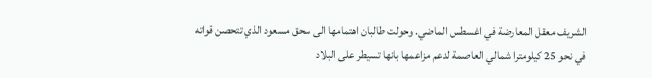الشريف معقل المعارضة في اغسطس الماضي. وحولت طالبان اهتمامها الى سحق مسعود الذي تتحصن قواته في نحو 25 كيلومترا شمالي العاصمة لدعم مزاعمها بانها تسيطر على البلاد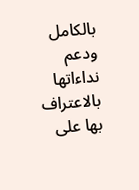بالكامل ودعم نداءاتها بالاعتراف بها على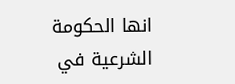انها الحكومة الشرعية في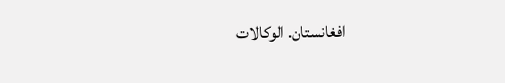افغانستان. الوكالات